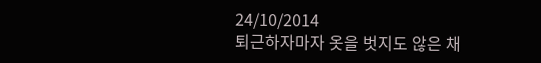24/10/2014
퇴근하자마자 옷을 벗지도 않은 채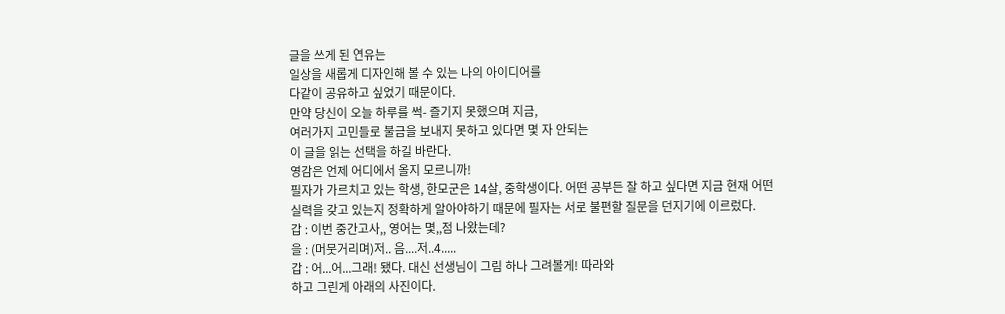글을 쓰게 된 연유는
일상을 새롭게 디자인해 볼 수 있는 나의 아이디어를
다같이 공유하고 싶었기 때문이다.
만약 당신이 오늘 하루를 썩- 즐기지 못했으며 지금,
여러가지 고민들로 불금을 보내지 못하고 있다면 몇 자 안되는
이 글을 읽는 선택을 하길 바란다.
영감은 언제 어디에서 올지 모르니까!
필자가 가르치고 있는 학생, 한모군은 14살, 중학생이다. 어떤 공부든 잘 하고 싶다면 지금 현재 어떤 실력을 갖고 있는지 정확하게 알아야하기 때문에 필자는 서로 불편할 질문을 던지기에 이르렀다.
갑 : 이번 중간고사,, 영어는 몇,,점 나왔는데?
을 : (머뭇거리며)저.. 음....저..4.....
갑 : 어...어...그래! 됐다. 대신 선생님이 그림 하나 그려볼게! 따라와
하고 그린게 아래의 사진이다.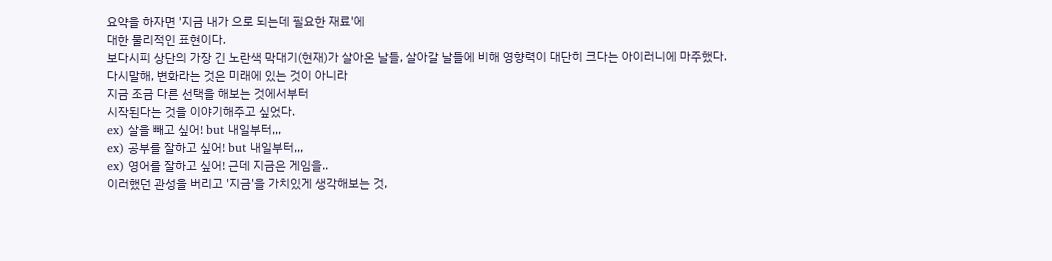요약을 하자면 '지금 내가 으로 되는데 필요한 재료'에
대한 물리적인 표현이다.
보다시피 상단의 가장 긴 노란색 막대기(현재)가 살아온 날들, 살아갈 날들에 비해 영향력이 대단히 크다는 아이러니에 마주했다.
다시말해, 변화라는 것은 미래에 있는 것이 아니라
지금 조금 다른 선택을 해보는 것에서부터
시작된다는 것을 이야기해주고 싶었다.
ex) 살을 빼고 싶어! but 내일부터,,,
ex) 공부를 잘하고 싶어! but 내일부터,,,
ex) 영어를 잘하고 싶어! 근데 지금은 게임을..
이러했던 관성을 버리고 '지금'을 가치있게 생각해보는 것,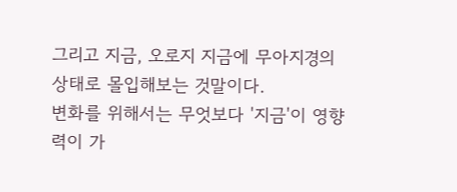그리고 지금, 오로지 지금에 무아지경의 상태로 몰입해보는 것말이다.
변화를 위해서는 무엇보다 '지금'이 영향력이 가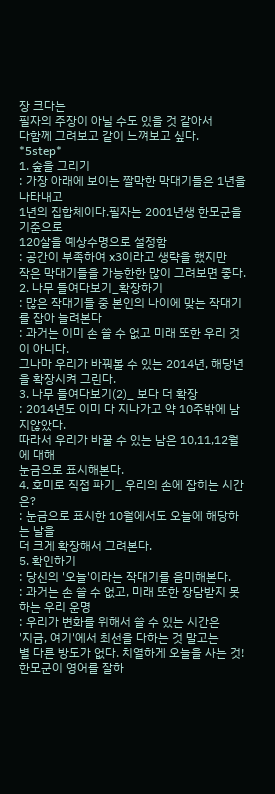장 크다는
필자의 주장이 아닐 수도 있을 것 같아서
다함께 그려보고 같이 느껴보고 싶다.
*5step*
1. 숲을 그리기
: 가장 아래에 보이는 짤막한 막대기들은 1년을 나타내고
1년의 집합체이다.필자는 2001년생 한모군을 기준으로
120살을 예상수명으로 설정함
: 공간이 부족하여 x3이라고 생략을 했지만
작은 막대기들을 가능한한 많이 그려보면 좋다.
2. 나무 들여다보기_확장하기
: 많은 작대기들 중 본인의 나이에 맞는 작대기를 잡아 늘려본다
: 과거는 이미 손 쓸 수 없고 미래 또한 우리 것이 아니다.
그나마 우리가 바꿔볼 수 있는 2014년, 해당년을 확장시켜 그린다.
3. 나무 들여다보기(2)_ 보다 더 확장
: 2014년도 이미 다 지나가고 약 10주밖에 남지않았다.
따라서 우리가 바꿀 수 있는 남은 10,11,12월에 대해
눈금으로 표시해본다.
4. 호미로 직접 파기_ 우리의 손에 잡히는 시간은?
: 눈금으로 표시한 10월에서도 오늘에 해당하는 날을
더 크게 확장해서 그려본다.
5. 확인하기
: 당신의 '오늘'이라는 작대기를 음미해본다.
: 과거는 손 쓸 수 없고, 미래 또한 장담받지 못하는 우리 운명
: 우리가 변화를 위해서 쓸 수 있는 시간은
'지금, 여기'에서 최선을 다하는 것 말고는
별 다른 방도가 없다. 치열하게 오늘을 사는 것!
한모군이 영어를 잘하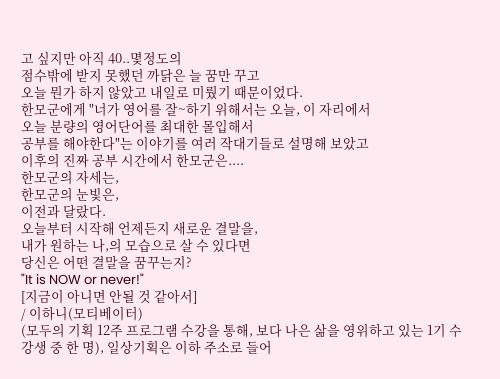고 싶지만 아직 40..몇정도의
점수밖에 받지 못했던 까닭은 늘 꿈만 꾸고
오늘 뭔가 하지 않았고 내일로 미뤘기 때문이었다.
한모군에게 "너가 영어를 잘~하기 위해서는 오늘, 이 자리에서
오늘 분량의 영어단어를 최대한 몰입해서
공부를 해야한다"는 이야기를 여러 작대기들로 설명해 보았고
이후의 진짜 공부 시간에서 한모군은....
한모군의 자세는,
한모군의 눈빛은,
이전과 달랐다.
오늘부터 시작해 언제든지 새로운 결말을,
내가 원하는 나,의 모습으로 살 수 있다면
당신은 어떤 결말을 꿈꾸는지?
"It is NOW or never!"
[지금이 아니면 안될 것 같아서]
/ 이하니(모티베이터)
(모두의 기획 12주 프로그램 수강을 통해, 보다 나은 삶을 영위하고 있는 1기 수강생 중 한 명), 일상기획은 이하 주소로 들어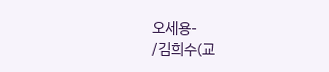오세용-
/김희수(교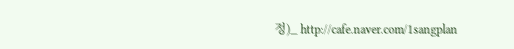정)_ http://cafe.naver.com/1sangplan